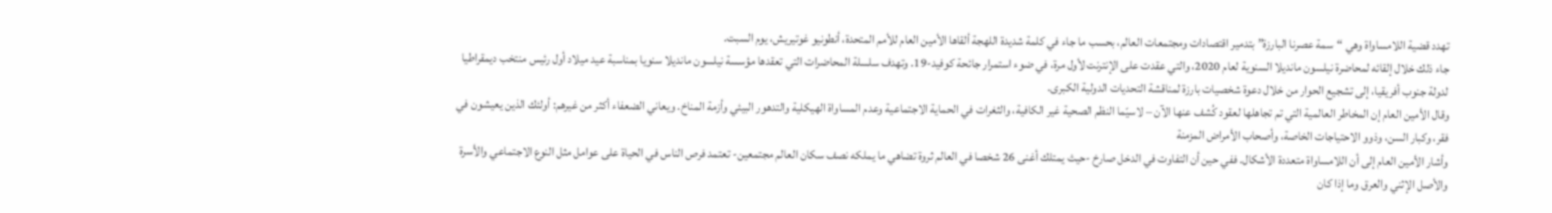تهدد قضية اللامساواة وهي “سمة عصرنا البارزة” بتدمير اقتصادات ومجتمعات العالم، بحسب ما جاء في كلمة شديدة اللهجة ألقاها الأمين العام للأمم المتحدة، أنطونيو غوتيريش، يوم السبت.
جاء ذلك خلال إلقائه لمحاضرة نيلسون مانديلا السنوية لعام 2020، والتي عقدت على الإنترنت لأول مرة، في ضوء استمرار جائحة كوفيد-19. وتهدف سلسلة المحاضرات التي تعقدها مؤسسة نيلسون مانديلا سنويا بمناسبة عيد ميلاد أول رئيس منتخب ديمقراطيا لدولة جنوب أفريقيا، إلى تشجيع الحوار من خلال دعوة شخصيات بارزة لمناقشة التحديات الدولية الكبرى.
وقال الأمين العام إن المخاطر العالمية التي تم تجاهلها لعقود كُشف عنها الآن – لاسيّما النظم الصحية غير الكافية، والثغرات في الحماية الاجتماعية وعدم المساواة الهيكلية والتدهور البيئي وأزمة المناخ. ويعاني الضعفاء أكثر من غيرهم: أولئك الذين يعيشون في فقر، وكبار السن، وذوو الاحتياجات الخاصة، وأصحاب الأمراض المزمنة
وأشار الأمين العام إلى أن اللامساواة متعددة الأشكال. ففي حين أن التفاوت في الدخل صارخ -حيث يمتلك أغنى 26 شخصا في العالم ثروة تضاهي ما يملكه نصف سكان العالم مجتمعين- تعتمد فرص الناس في الحياة على عوامل مثل النوع الاجتماعي والأسرة والأصل الإثني والعرق وما إذا كان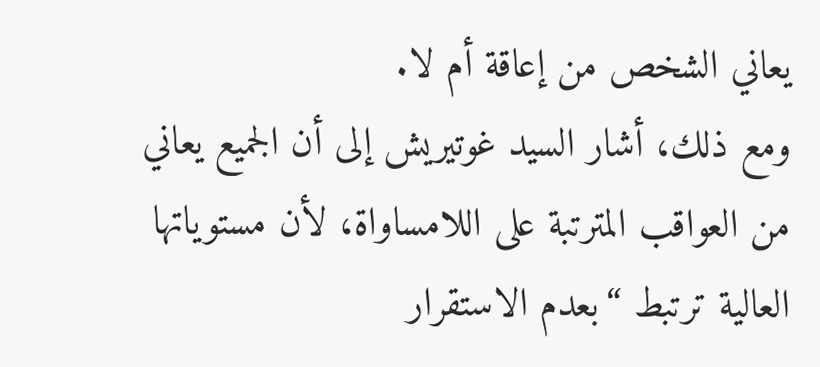يعاني الشخص من إعاقة أم لا.
ومع ذلك، أشار السيد غوتيريش إلى أن الجميع يعاني من العواقب المترتبة على اللامساواة، لأن مستوياتها العالية ترتبط “بعدم الاستقرار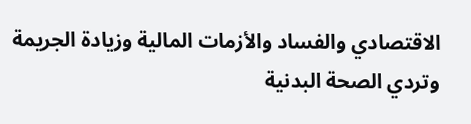الاقتصادي والفساد والأزمات المالية وزيادة الجريمة وتردي الصحة البدنية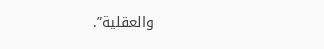والعقلية”.